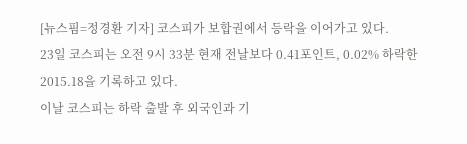[뉴스핌=정경환 기자] 코스피가 보합권에서 등락을 이어가고 있다.
23일 코스피는 오전 9시 33분 현재 전날보다 0.41포인트, 0.02% 하락한 2015.18을 기록하고 있다.
이날 코스피는 하락 출발 후 외국인과 기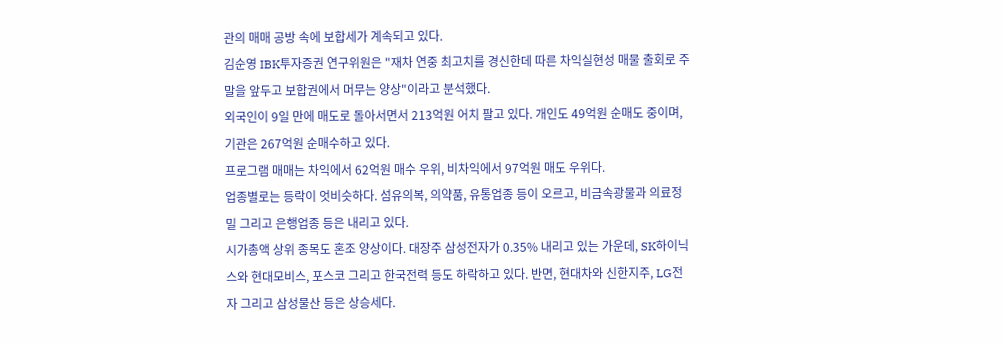관의 매매 공방 속에 보합세가 계속되고 있다.
김순영 IBK투자증권 연구위원은 "재차 연중 최고치를 경신한데 따른 차익실현성 매물 출회로 주말을 앞두고 보합권에서 머무는 양상"이라고 분석했다.
외국인이 9일 만에 매도로 돌아서면서 213억원 어치 팔고 있다. 개인도 49억원 순매도 중이며, 기관은 267억원 순매수하고 있다.
프로그램 매매는 차익에서 62억원 매수 우위, 비차익에서 97억원 매도 우위다.
업종별로는 등락이 엇비슷하다. 섬유의복, 의약품, 유통업종 등이 오르고, 비금속광물과 의료정밀 그리고 은행업종 등은 내리고 있다.
시가총액 상위 종목도 혼조 양상이다. 대장주 삼성전자가 0.35% 내리고 있는 가운데, SK하이닉스와 현대모비스, 포스코 그리고 한국전력 등도 하락하고 있다. 반면, 현대차와 신한지주, LG전자 그리고 삼성물산 등은 상승세다.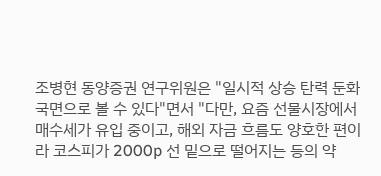조병현 동양증권 연구위원은 "일시적 상승 탄력 둔화 국면으로 볼 수 있다"면서 "다만, 요즘 선물시장에서 매수세가 유입 중이고, 해외 자금 흐름도 양호한 편이라 코스피가 2000p 선 밑으로 떨어지는 등의 약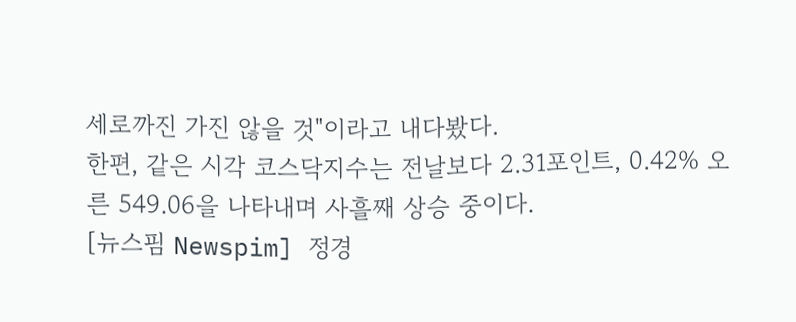세로까진 가진 않을 것"이라고 내다봤다.
한편, 같은 시각 코스닥지수는 전날보다 2.31포인트, 0.42% 오른 549.06을 나타내며 사흘째 상승 중이다.
[뉴스핌 Newspim] 정경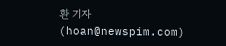환 기자 (hoan@newspim.com)